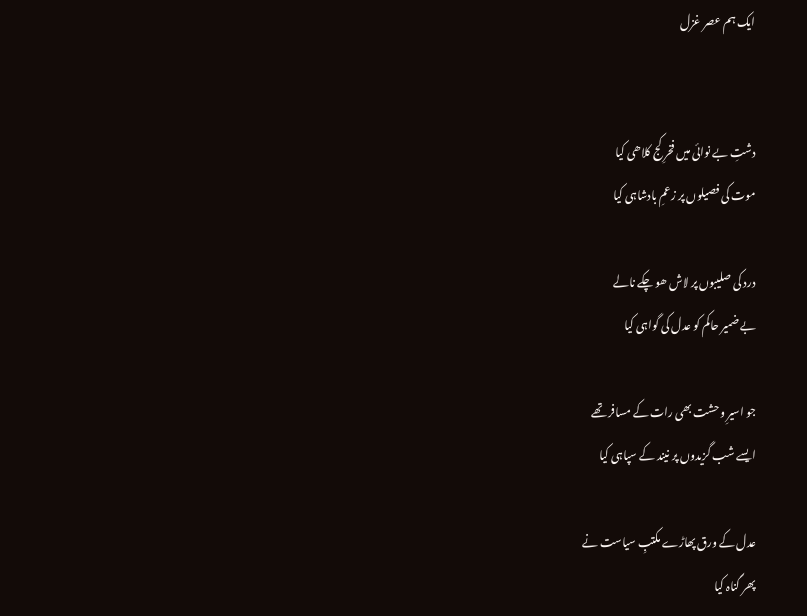ایک ہم عصر غزل


دشتِ بے نوائی میں فخرِ کج کلاھی کیا
موت کی فصیلوں پر زعمِ بادشاہی کیا

درد کی صلیبوں پر لاش ھو چکے نالے
بے ضمیر حاکم کو عدل کی گواہی کیا

جو اسیرِ وحشت بھی رات کے مسافر تھے
ایسے شب گزیدوں پر نیند کے سپاہی کیا

عدل کے ورق پھاڑے مکتبِ سیاست نے
پھر گناہ کیا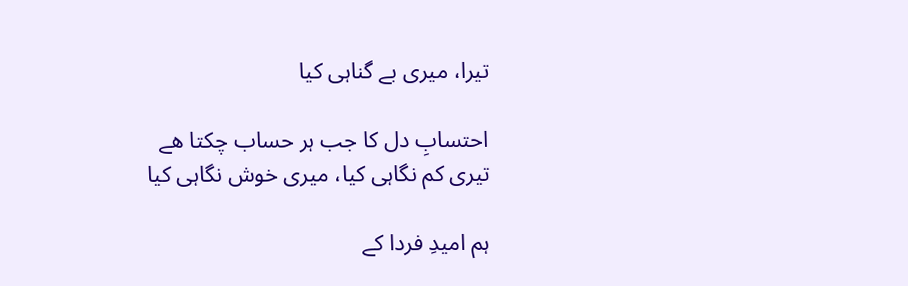تیرا، میری بے گناہی کیا

احتسابِ دل کا جب ہر حساب چکتا ھے
تیری کم نگاہی کیا، میری خوش نگاہی کیا

ہم امیدِ فردا کے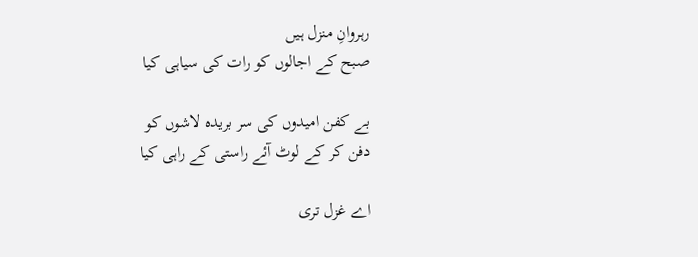رہروانِ منزل ہیں
صبح کے اجالوں کو رات کی سیاہی کیا

بے کفن امیدوں کی سر بریدہ لاشوں کو
دفن کر کے لوٹ آئے راستی کے راہی کیا

اے غزل تری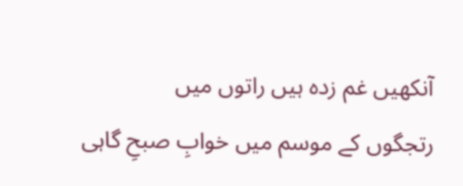آنکھیں غم زدہ ہیں راتوں میں
رتجگوں کے موسم میں خوابِ صبحِ گاہی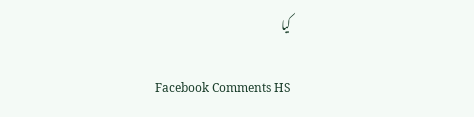کیا

Facebook Comments HS